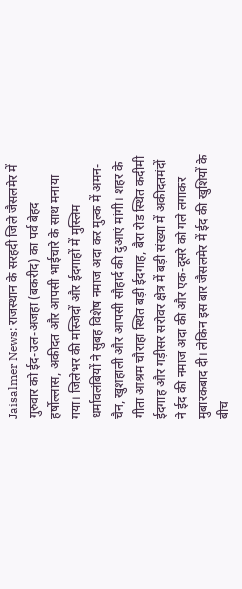Jaisalmer News: राजस्थान के सरहदी जिले जैसलमेर में गुरुवार को ईद-उल-अजहा (बकरीद) का पर्व बेहद हर्षोल्लास, अकीदत और आपसी भाईचारे के साथ मनाया गया। जिलेभर की मस्जिदों और ईदगाहों में मुस्लिम धर्मावलंबियों ने सुबह विशेष नमाज अदा कर मुल्क में अमन-चैन, खुशहाली और आपसी सौहार्द की दुआएं मांगी। शहर के गीता आश्रम चौराहा स्थित बड़ी ईदगाह, बैरा रोड स्थित कदीमी ईदगाह और गड़ीसर सरोवर क्षेत्र में बड़ी संख्या में अकीदतमंदों ने ईद की नमाज अदा की और एक-दूसरे को गले लगाकर मुबारकबाद दी। लेकिन इस बार जैसलमेर में ईद की खुशियों के बीच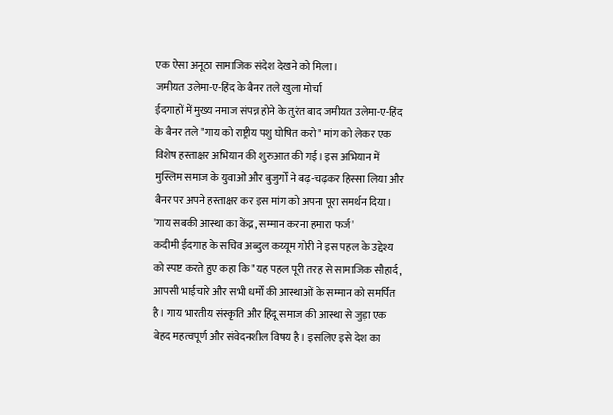एक ऐसा अनूठा सामाजिक संदेश देखने को मिला।
जमीयत उलेमा-ए-हिंद के बैनर तले खुला मोर्चा
ईदगाहों में मुख्य नमाज संपन्न होने के तुरंत बाद जमीयत उलेमा-ए-हिंद के बैनर तले "गाय को राष्ट्रीय पशु घोषित करो" मांग को लेकर एक विशेष हस्ताक्षर अभियान की शुरुआत की गई। इस अभियान में मुस्लिम समाज के युवाओं और बुजुर्गों ने बढ़-चढ़कर हिस्सा लिया और बैनर पर अपने हस्ताक्षर कर इस मांग को अपना पूरा समर्थन दिया।
'गाय सबकी आस्था का केंद्र, सम्मान करना हमारा फर्ज'
कदीमी ईदगाह के सचिव अब्दुल कय्यूम गोरी ने इस पहल के उद्देश्य को स्पष्ट करते हुए कहा कि "यह पहल पूरी तरह से सामाजिक सौहार्द, आपसी भाईचारे और सभी धर्मों की आस्थाओं के सम्मान को समर्पित है। गाय भारतीय संस्कृति और हिंदू समाज की आस्था से जुड़ा एक बेहद महत्वपूर्ण और संवेदनशील विषय है। इसलिए इसे देश का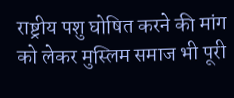राष्ट्रीय पशु घोषित करने की मांग को लेकर मुस्लिम समाज भी पूरी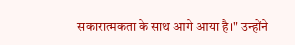सकारात्मकता के साथ आगे आया है।" उन्होंने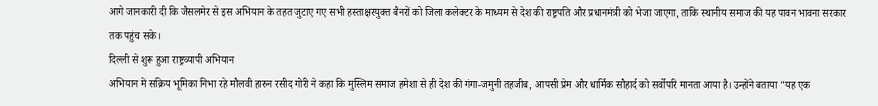आगे जानकारी दी कि जैसलमेर से इस अभियान के तहत जुटाए गए सभी हस्ताक्षरयुक्त बैनरों को जिला कलेक्टर के माध्यम से देश की राष्ट्रपति और प्रधानमंत्री को भेजा जाएगा, ताकि स्थानीय समाज की यह पावन भावना सरकार तक पहुंच सके।
दिल्ली से शुरू हुआ राष्ट्रव्यापी अभियान
अभियान में सक्रिय भूमिका निभा रहे मौलवी हारुन रसीद गोरी ने कहा कि मुस्लिम समाज हमेशा से ही देश की गंगा-जमुनी तहजीब, आपसी प्रेम और धार्मिक सौहार्द को सर्वोपरि मानता आया है। उन्होंने बताया "यह एक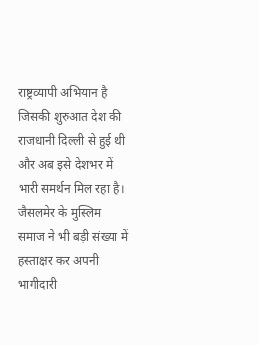राष्ट्रव्यापी अभियान है जिसकी शुरुआत देश की राजधानी दिल्ली से हुई थी और अब इसे देशभर में भारी समर्थन मिल रहा है। जैसलमेर के मुस्लिम समाज ने भी बड़ी संख्या में हस्ताक्षर कर अपनी भागीदारी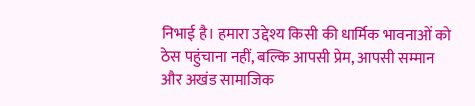निभाई है। हमारा उद्देश्य किसी की धार्मिक भावनाओं को ठेस पहुंचाना नहीं, बल्कि आपसी प्रेम, आपसी सम्मान और अखंड सामाजिक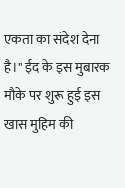एकता का संदेश देना है।" ईद के इस मुबारक मौके पर शुरू हुई इस खास मुहिम की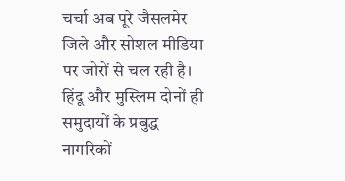चर्चा अब पूरे जैसलमेर जिले और सोशल मीडिया पर जोरों से चल रही है। हिंदू और मुस्लिम दोनों ही समुदायों के प्रबुद्ध नागरिकों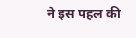ने इस पहल की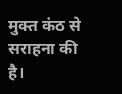मुक्त कंठ से सराहना की है।